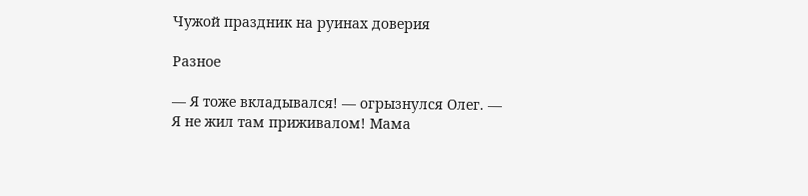Чужой праздник на руинах доверия

Разное

— Я тоже вкладывался! — огрызнулся Олег. — Я не жил там приживалом! Мама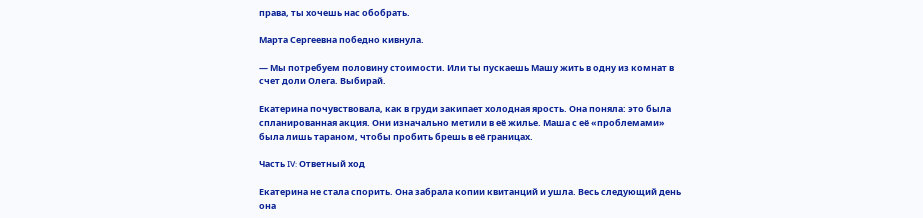права, ты хочешь нас обобрать.

Марта Сергеевна победно кивнула.

— Мы потребуем половину стоимости. Или ты пускаешь Машу жить в одну из комнат в счет доли Олега. Выбирай.

Екатерина почувствовала, как в груди закипает холодная ярость. Она поняла: это была спланированная акция. Они изначально метили в её жилье. Маша с её «проблемами» была лишь тараном, чтобы пробить брешь в её границах.

Часть IV: Ответный ход

Екатерина не стала спорить. Она забрала копии квитанций и ушла. Весь следующий день она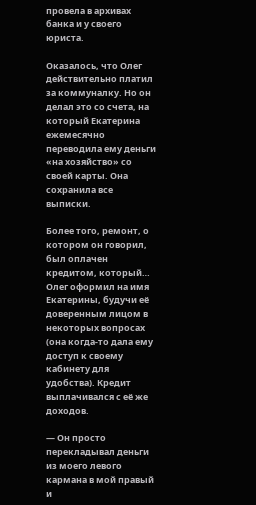провела в архивах банка и у своего юриста.

Оказалось, что Олег действительно платил за коммуналку. Но он делал это со счета, на который Екатерина ежемесячно переводила ему деньги «на хозяйство» со своей карты. Она сохранила все выписки.

Более того, ремонт, о котором он говорил, был оплачен кредитом, который… Олег оформил на имя Екатерины, будучи её доверенным лицом в некоторых вопросах (она когда-то дала ему доступ к своему кабинету для удобства). Кредит выплачивался с её же доходов.

— Он просто перекладывал деньги из моего левого кармана в мой правый и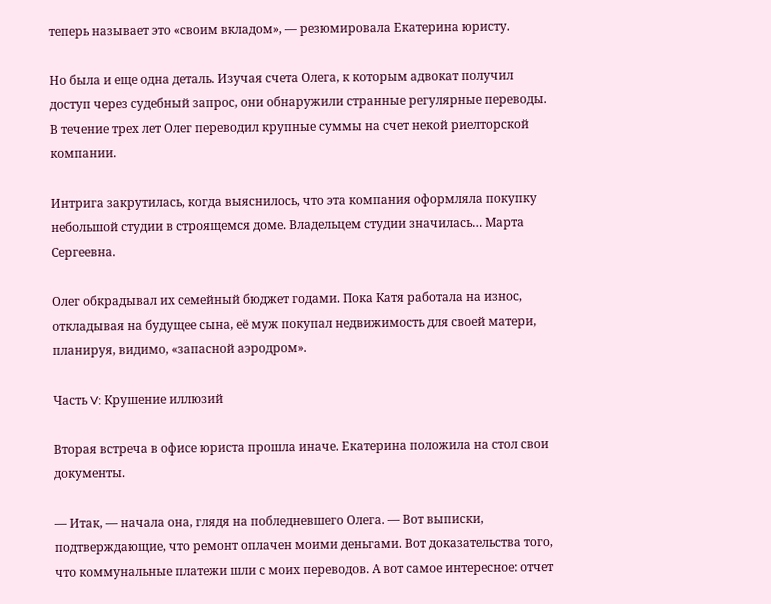теперь называет это «своим вкладом», — резюмировала Екатерина юристу.

Но была и еще одна деталь. Изучая счета Олега, к которым адвокат получил доступ через судебный запрос, они обнаружили странные регулярные переводы. В течение трех лет Олег переводил крупные суммы на счет некой риелторской компании.

Интрига закрутилась, когда выяснилось, что эта компания оформляла покупку небольшой студии в строящемся доме. Владельцем студии значилась… Марта Сергеевна.

Олег обкрадывал их семейный бюджет годами. Пока Катя работала на износ, откладывая на будущее сына, её муж покупал недвижимость для своей матери, планируя, видимо, «запасной аэродром».

Часть V: Крушение иллюзий

Вторая встреча в офисе юриста прошла иначе. Екатерина положила на стол свои документы.

— Итак, — начала она, глядя на побледневшего Олега. — Вот выписки, подтверждающие, что ремонт оплачен моими деньгами. Вот доказательства того, что коммунальные платежи шли с моих переводов. А вот самое интересное: отчет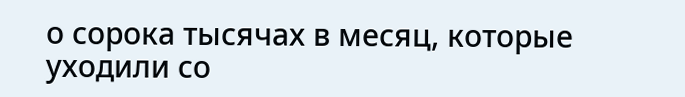о сорока тысячах в месяц, которые уходили со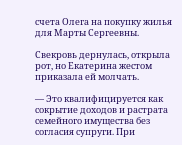счета Олега на покупку жилья для Марты Сергеевны.

Свекровь дернулась, открыла рот, но Екатерина жестом приказала ей молчать.

— Это квалифицируется как сокрытие доходов и растрата семейного имущества без согласия супруги. При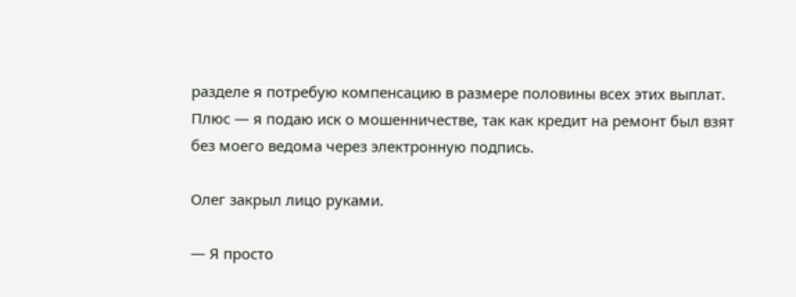разделе я потребую компенсацию в размере половины всех этих выплат. Плюс — я подаю иск о мошенничестве, так как кредит на ремонт был взят без моего ведома через электронную подпись.

Олег закрыл лицо руками.

— Я просто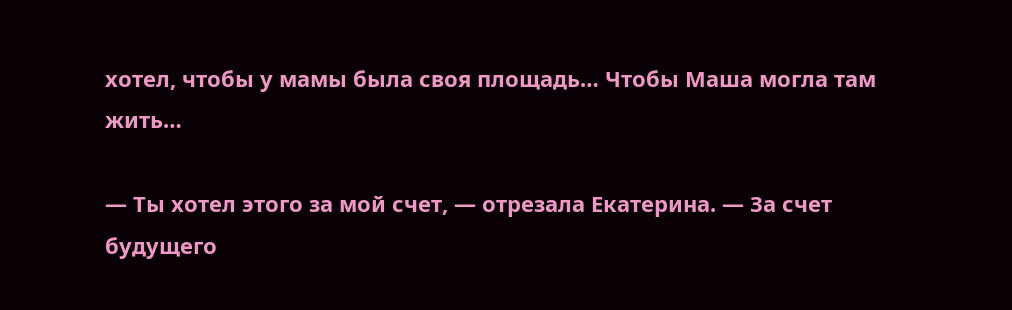хотел, чтобы у мамы была своя площадь… Чтобы Маша могла там жить…

— Ты хотел этого за мой счет, — отрезала Екатерина. — За счет будущего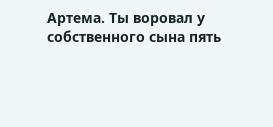Артема. Ты воровал у собственного сына пять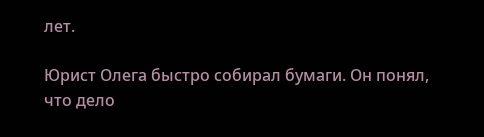лет.

Юрист Олега быстро собирал бумаги. Он понял, что дело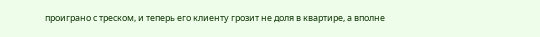проиграно с треском, и теперь его клиенту грозит не доля в квартире, а вполне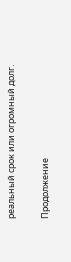реальный срок или огромный долг.

Продолжение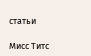статьи

Мисс Титс